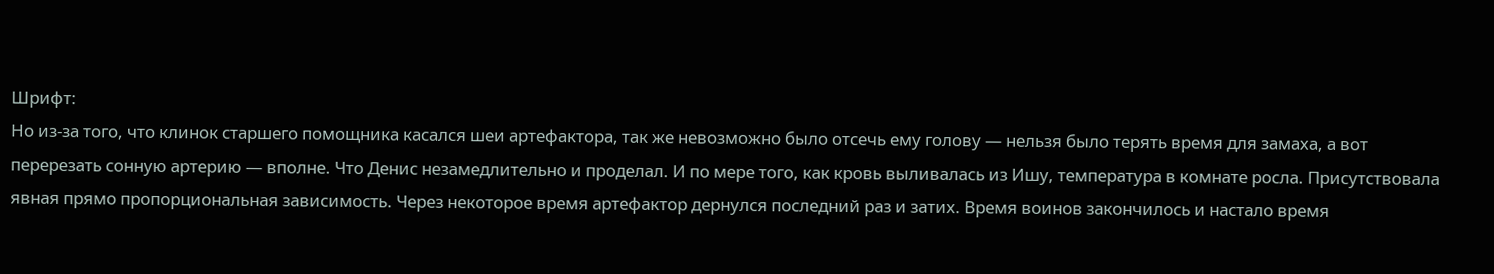Шрифт:
Но из-за того, что клинок старшего помощника касался шеи артефактора, так же невозможно было отсечь ему голову — нельзя было терять время для замаха, а вот перерезать сонную артерию — вполне. Что Денис незамедлительно и проделал. И по мере того, как кровь выливалась из Ишу, температура в комнате росла. Присутствовала явная прямо пропорциональная зависимость. Через некоторое время артефактор дернулся последний раз и затих. Время воинов закончилось и настало время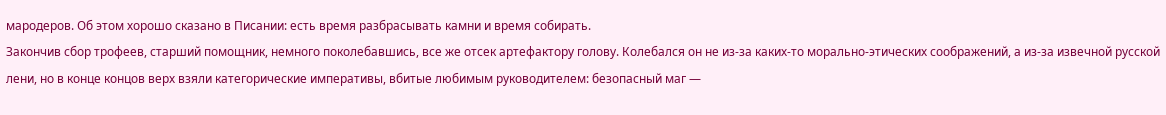мародеров. Об этом хорошо сказано в Писании: есть время разбрасывать камни и время собирать.
Закончив сбор трофеев, старший помощник, немного поколебавшись, все же отсек артефактору голову. Колебался он не из-за каких-то морально-этических соображений, а из-за извечной русской лени, но в конце концов верх взяли категорические императивы, вбитые любимым руководителем: безопасный маг —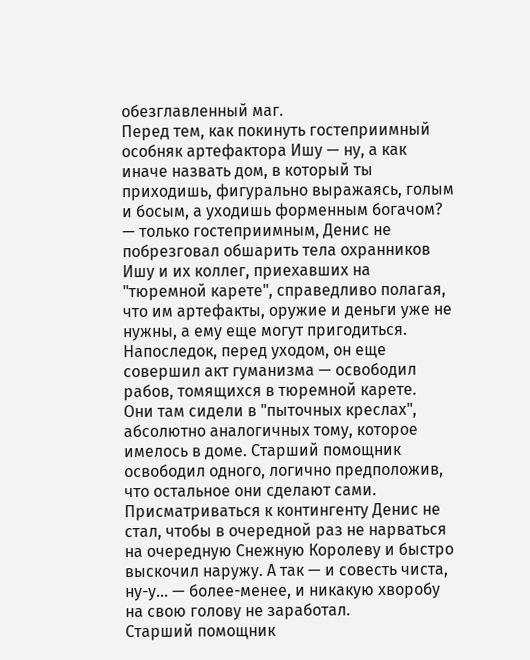обезглавленный маг.
Перед тем, как покинуть гостеприимный особняк артефактора Ишу — ну, а как иначе назвать дом, в который ты приходишь, фигурально выражаясь, голым и босым, а уходишь форменным богачом? — только гостеприимным, Денис не побрезговал обшарить тела охранников Ишу и их коллег, приехавших на "тюремной карете", справедливо полагая, что им артефакты, оружие и деньги уже не нужны, а ему еще могут пригодиться. Напоследок, перед уходом, он еще совершил акт гуманизма — освободил рабов, томящихся в тюремной карете.
Они там сидели в "пыточных креслах", абсолютно аналогичных тому, которое имелось в доме. Старший помощник освободил одного, логично предположив, что остальное они сделают сами. Присматриваться к контингенту Денис не стал, чтобы в очередной раз не нарваться на очередную Снежную Королеву и быстро выскочил наружу. А так — и совесть чиста, ну-у… — более-менее, и никакую хворобу на свою голову не заработал.
Старший помощник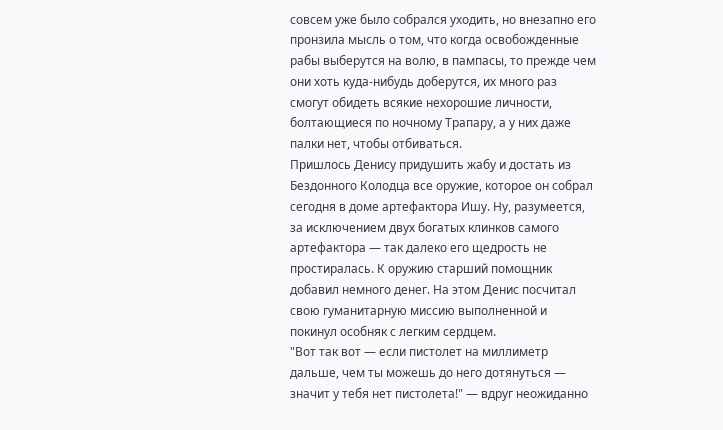совсем уже было собрался уходить, но внезапно его пронзила мысль о том, что когда освобожденные рабы выберутся на волю, в пампасы, то прежде чем они хоть куда-нибудь доберутся, их много раз смогут обидеть всякие нехорошие личности, болтающиеся по ночному Трапару, а у них даже палки нет, чтобы отбиваться.
Пришлось Денису придушить жабу и достать из Бездонного Колодца все оружие, которое он собрал сегодня в доме артефактора Ишу. Ну, разумеется, за исключением двух богатых клинков самого артефактора — так далеко его щедрость не простиралась. К оружию старший помощник добавил немного денег. На этом Денис посчитал свою гуманитарную миссию выполненной и покинул особняк с легким сердцем.
"Вот так вот — если пистолет на миллиметр дальше, чем ты можешь до него дотянуться — значит у тебя нет пистолета!" — вдруг неожиданно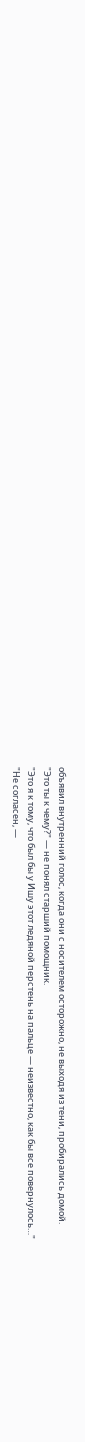объявил внутренний голос, когда они с носителем осторожно, не выходя из тени, пробирались домой.
"Это ты к чему?" — не понял старший помощник.
"Это я к тому, что был бы у Ишу этот ледяной перстень на пальце — неизвестно, как бы все повернулось…"
"Не согласен, —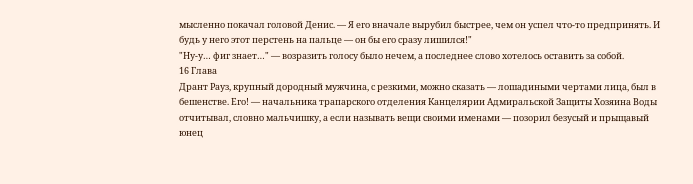мысленно покачал головой Денис. — Я его вначале вырубил быстрее, чем он успел что-то предпринять. И будь у него этот перстень на пальце — он бы его сразу лишился!"
"Ну-у… фиг знает…" — возразить голосу было нечем, а последнее слово хотелось оставить за собой.
16 Глава
Дрант Рауз, крупный дородный мужчина, с резкими, можно сказать — лошадиными чертами лица, был в бешенстве. Его! — начальника трапарского отделения Канцелярии Адмиральской Защиты Хозяина Воды отчитывал, словно мальчишку, а если называть вещи своими именами — позорил безусый и прыщавый юнец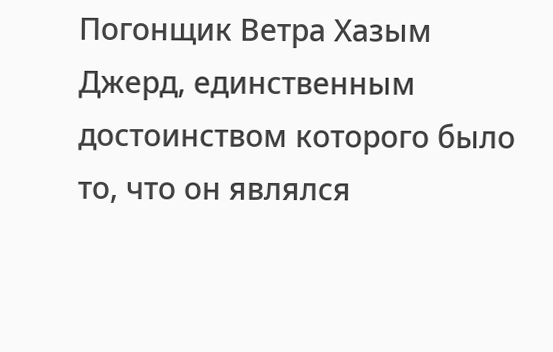Погонщик Ветра Хазым Джерд, единственным достоинством которого было то, что он являлся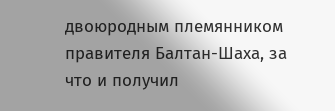двоюродным племянником правителя Балтан-Шаха, за что и получил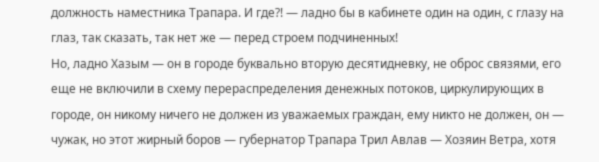должность наместника Трапара. И где?! — ладно бы в кабинете один на один, с глазу на глаз, так сказать, так нет же — перед строем подчиненных!
Но, ладно Хазым — он в городе буквально вторую десятидневку, не оброс связями, его еще не включили в схему перераспределения денежных потоков, циркулирующих в городе, он никому ничего не должен из уважаемых граждан, ему никто не должен, он — чужак, но этот жирный боров — губернатор Трапара Трил Авлав — Хозяин Ветра, хотя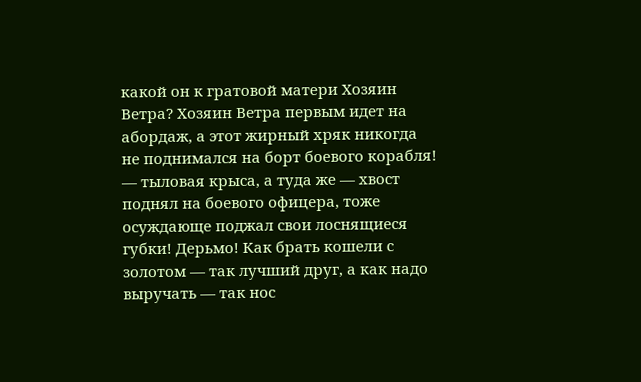какой он к гратовой матери Хозяин Ветра? Хозяин Ветра первым идет на абордаж, а этот жирный хряк никогда не поднимался на борт боевого корабля! — тыловая крыса, а туда же — хвост поднял на боевого офицера, тоже осуждающе поджал свои лоснящиеся губки! Дерьмо! Как брать кошели с золотом — так лучший друг, а как надо выручать — так нос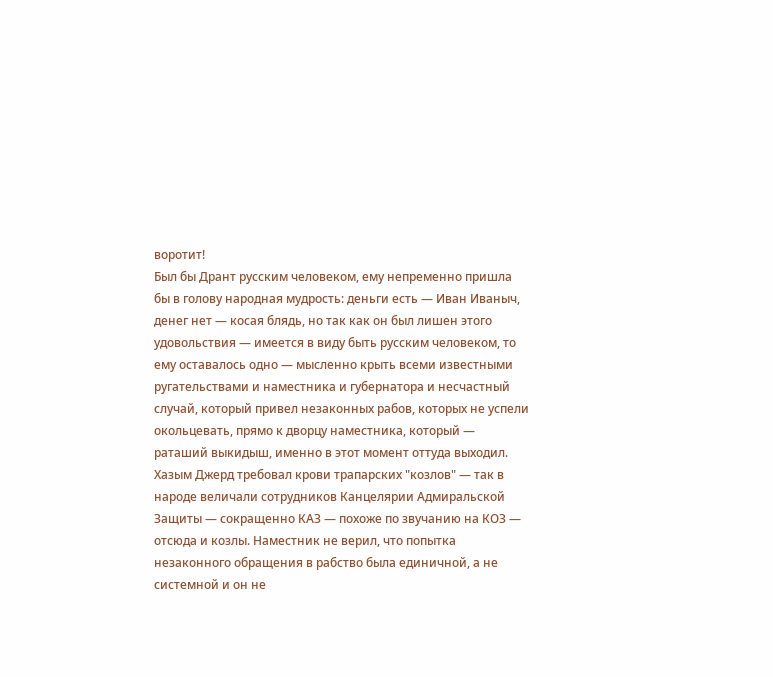воротит!
Был бы Дрант русским человеком, ему непременно пришла бы в голову народная мудрость: деньги есть — Иван Иваныч, денег нет — косая блядь, но так как он был лишен этого удовольствия — имеется в виду быть русским человеком, то ему оставалось одно — мысленно крыть всеми известными ругательствами и наместника и губернатора и несчастный случай, который привел незаконных рабов, которых не успели окольцевать, прямо к дворцу наместника, который — раташий выкидыш, именно в этот момент оттуда выходил.
Хазым Джерд требовал крови трапарских "козлов" — так в народе величали сотрудников Канцелярии Адмиральской Защиты — сокращенно КАЗ — похоже по звучанию на КОЗ — отсюда и козлы. Наместник не верил, что попытка незаконного обращения в рабство была единичной, а не системной и он не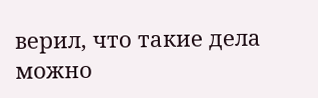верил, что такие дела можно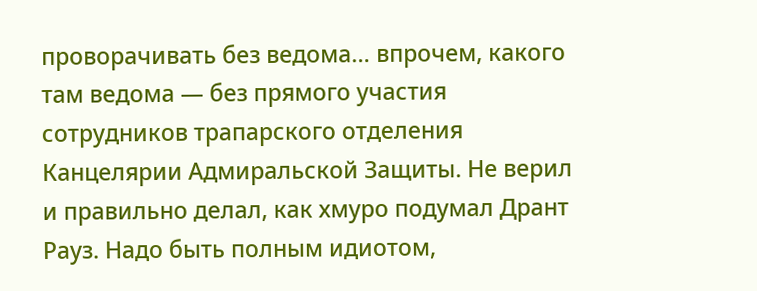проворачивать без ведома… впрочем, какого там ведома — без прямого участия сотрудников трапарского отделения Канцелярии Адмиральской Защиты. Не верил и правильно делал, как хмуро подумал Дрант Рауз. Надо быть полным идиотом,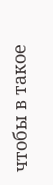чтобы в такое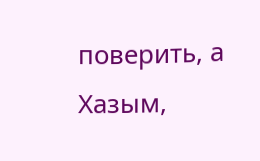поверить, а Хазым,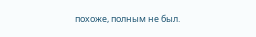похоже, полным не был.